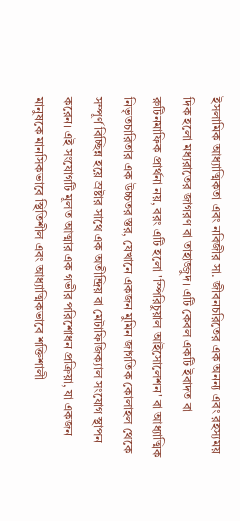ইসলামিক আধ্যাত্মিকতা এবং নবিজীর সা. জীবনচরিতের এক অনন্য এবং রহস্যময় দিক হলো মধ্যরাতের জাগরণ বা তাহাজ্জুদ। এটি কেবল একটি ইবাদত বা রুটিনমাফিক প্রার্থনা নয়, বরং এটি হলো 'স্পিরিচুয়াল আইসোলেশন' বা আধ্যাত্মিক নিভৃতচারিতার এক উচ্চতর স্তর, যেখানে একজন মুমিন জাগতিক কোলাহল থেকে সম্পূর্ণ বিচ্ছিন্ন হয়ে স্রষ্টার সাথে এক অতীন্দ্রিয় বা মেটাফিজিক্যাল সংযোগ স্থাপন করেন। এই সংযোগটি মূলত আত্মার এক গভীর পরিশোধন প্রক্রিয়া, যা একজন মানুষকে মানসিকভাবে স্থিতিশীল এবং আধ্যাত্মিকভাবে শক্তিশালী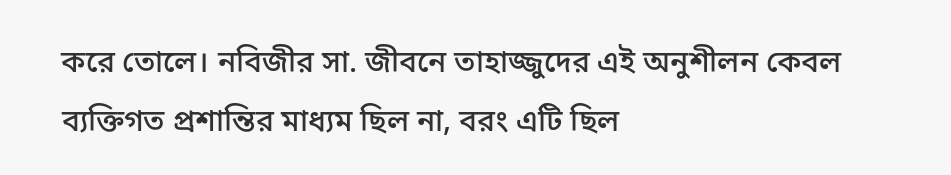করে তোলে। নবিজীর সা. জীবনে তাহাজ্জুদের এই অনুশীলন কেবল ব্যক্তিগত প্রশান্তির মাধ্যম ছিল না, বরং এটি ছিল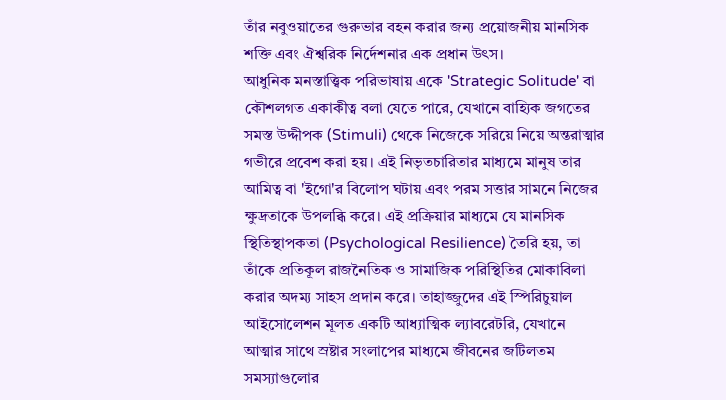তাঁর নবুওয়াতের গুরুভার বহন করার জন্য প্রয়োজনীয় মানসিক শক্তি এবং ঐশ্বরিক নির্দেশনার এক প্রধান উৎস।
আধুনিক মনস্তাত্ত্বিক পরিভাষায় একে 'Strategic Solitude' বা কৌশলগত একাকীত্ব বলা যেতে পারে, যেখানে বাহ্যিক জগতের সমস্ত উদ্দীপক (Stimuli) থেকে নিজেকে সরিয়ে নিয়ে অন্তরাত্মার গভীরে প্রবেশ করা হয়। এই নিভৃতচারিতার মাধ্যমে মানুষ তার আমিত্ব বা 'ইগো'র বিলোপ ঘটায় এবং পরম সত্তার সামনে নিজের ক্ষুদ্রতাকে উপলব্ধি করে। এই প্রক্রিয়ার মাধ্যমে যে মানসিক স্থিতিস্থাপকতা (Psychological Resilience) তৈরি হয়, তা তাঁকে প্রতিকূল রাজনৈতিক ও সামাজিক পরিস্থিতির মোকাবিলা করার অদম্য সাহস প্রদান করে। তাহাজ্জুদের এই স্পিরিচুয়াল আইসোলেশন মূলত একটি আধ্যাত্মিক ল্যাবরেটরি, যেখানে আত্মার সাথে স্রষ্টার সংলাপের মাধ্যমে জীবনের জটিলতম সমস্যাগুলোর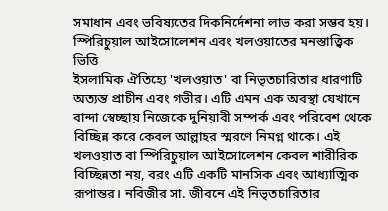সমাধান এবং ভবিষ্যতের দিকনির্দেশনা লাভ করা সম্ভব হয়।
স্পিরিচুয়াল আইসোলেশন এবং খলওয়াতের মনস্তাত্ত্বিক ভিত্তি
ইসলামিক ঐতিহ্যে 'খলওয়াত' বা নিভৃতচারিতার ধারণাটি অত্যন্ত প্রাচীন এবং গভীর। এটি এমন এক অবস্থা যেখানে বান্দা স্বেচ্ছায় নিজেকে দুনিয়াবী সম্পর্ক এবং পরিবেশ থেকে বিচ্ছিন্ন করে কেবল আল্লাহর স্মরণে নিমগ্ন থাকে। এই খলওয়াত বা স্পিরিচুয়াল আইসোলেশন কেবল শারীরিক বিচ্ছিন্নতা নয়, বরং এটি একটি মানসিক এবং আধ্যাত্মিক রূপান্তর। নবিজীর সা. জীবনে এই নিভৃতচারিতার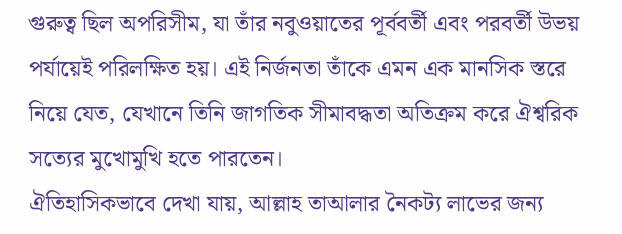গুরুত্ব ছিল অপরিসীম, যা তাঁর নবুওয়াতের পূর্ববর্তী এবং পরবর্তী উভয় পর্যায়েই পরিলক্ষিত হয়। এই নির্জনতা তাঁকে এমন এক মানসিক স্তরে নিয়ে যেত, যেখানে তিনি জাগতিক সীমাবদ্ধতা অতিক্রম করে ঐশ্বরিক সত্যের মুখোমুখি হতে পারতেন।
ঐতিহাসিকভাবে দেখা যায়, আল্লাহ তাআলার নৈকট্য লাভের জন্য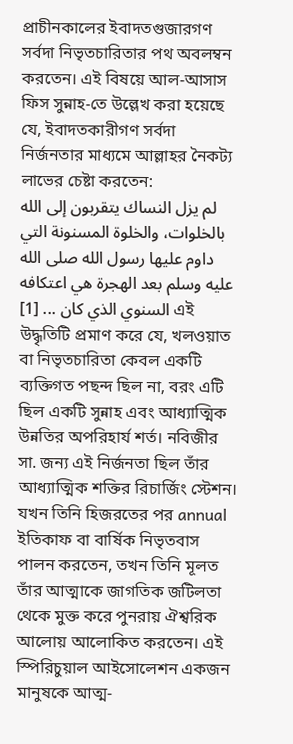প্রাচীনকালের ইবাদতগুজারগণ সর্বদা নিভৃতচারিতার পথ অবলম্বন করতেন। এই বিষয়ে আল-আসাস ফিস সুন্নাহ-তে উল্লেখ করা হয়েছে যে, ইবাদতকারীগণ সর্বদা নির্জনতার মাধ্যমে আল্লাহর নৈকট্য লাভের চেষ্টা করতেন:
لم يزل النساك يتقربون إلى الله بالخلوات، والخلوة المسنونة التي داوم عليها رسول الله صلى الله عليه وسلم بعد الهجرة هي اعتكافه السنوي الذي كان ... [1] এই উদ্ধৃতিটি প্রমাণ করে যে, খলওয়াত বা নিভৃতচারিতা কেবল একটি ব্যক্তিগত পছন্দ ছিল না, বরং এটি ছিল একটি সুন্নাহ এবং আধ্যাত্মিক উন্নতির অপরিহার্য শর্ত। নবিজীর সা. জন্য এই নির্জনতা ছিল তাঁর আধ্যাত্মিক শক্তির রিচার্জিং স্টেশন। যখন তিনি হিজরতের পর annual ইতিকাফ বা বার্ষিক নিভৃতবাস পালন করতেন, তখন তিনি মূলত তাঁর আত্মাকে জাগতিক জটিলতা থেকে মুক্ত করে পুনরায় ঐশ্বরিক আলোয় আলোকিত করতেন। এই স্পিরিচুয়াল আইসোলেশন একজন মানুষকে আত্ম-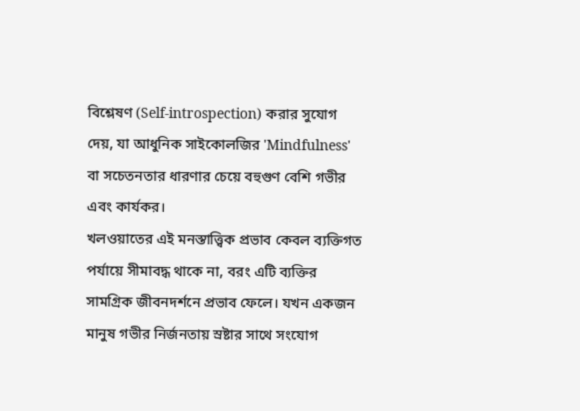বিশ্লেষণ (Self-introspection) করার সুযোগ দেয়, যা আধুনিক সাইকোলজির 'Mindfulness' বা সচেতনতার ধারণার চেয়ে বহুগুণ বেশি গভীর এবং কার্যকর।
খলওয়াতের এই মনস্তাত্ত্বিক প্রভাব কেবল ব্যক্তিগত পর্যায়ে সীমাবদ্ধ থাকে না, বরং এটি ব্যক্তির সামগ্রিক জীবনদর্শনে প্রভাব ফেলে। যখন একজন মানুষ গভীর নির্জনতায় স্রষ্টার সাথে সংযোগ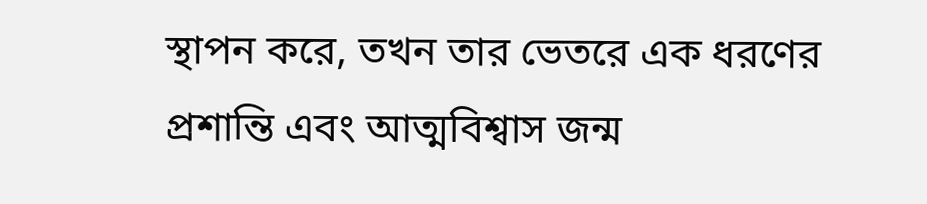স্থাপন করে, তখন তার ভেতরে এক ধরণের প্রশান্তি এবং আত্মবিশ্বাস জন্ম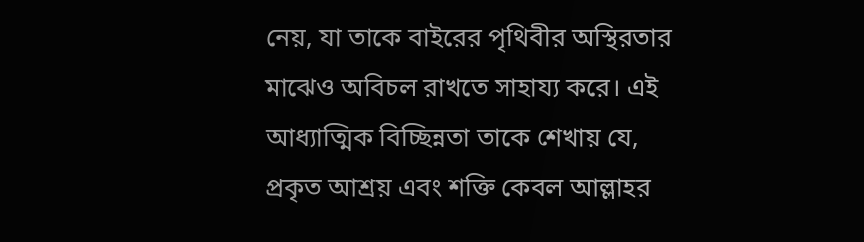নেয়, যা তাকে বাইরের পৃথিবীর অস্থিরতার মাঝেও অবিচল রাখতে সাহায্য করে। এই আধ্যাত্মিক বিচ্ছিন্নতা তাকে শেখায় যে, প্রকৃত আশ্রয় এবং শক্তি কেবল আল্লাহর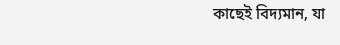কাছেই বিদ্যমান, যা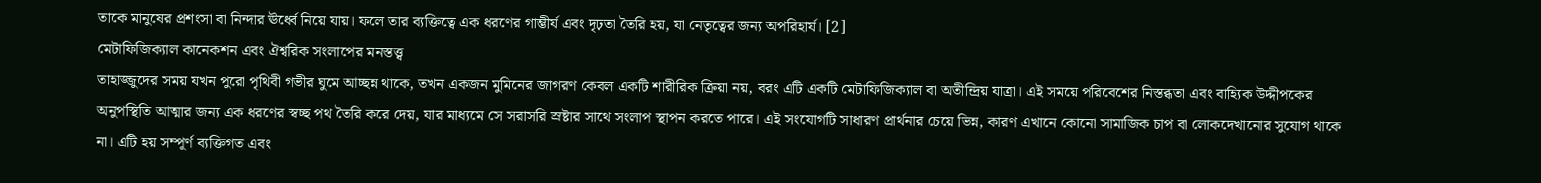তাকে মানুষের প্রশংসা বা নিন্দার ঊর্ধ্বে নিয়ে যায়। ফলে তার ব্যক্তিত্বে এক ধরণের গাম্ভীর্য এবং দৃঢ়তা তৈরি হয়, যা নেতৃত্বের জন্য অপরিহার্য। [2]
মেটাফিজিক্যাল কানেকশন এবং ঐশ্বরিক সংলাপের মনস্তত্ত্ব
তাহাজ্জুদের সময় যখন পুরো পৃথিবী গভীর ঘুমে আচ্ছন্ন থাকে, তখন একজন মুমিনের জাগরণ কেবল একটি শারীরিক ক্রিয়া নয়, বরং এটি একটি মেটাফিজিক্যাল বা অতীন্দ্রিয় যাত্রা। এই সময়ে পরিবেশের নিস্তব্ধতা এবং বাহ্যিক উদ্দীপকের অনুপস্থিতি আত্মার জন্য এক ধরণের স্বচ্ছ পথ তৈরি করে দেয়, যার মাধ্যমে সে সরাসরি স্রষ্টার সাথে সংলাপ স্থাপন করতে পারে। এই সংযোগটি সাধারণ প্রার্থনার চেয়ে ভিন্ন, কারণ এখানে কোনো সামাজিক চাপ বা লোকদেখানোর সুযোগ থাকে না। এটি হয় সম্পূর্ণ ব্যক্তিগত এবং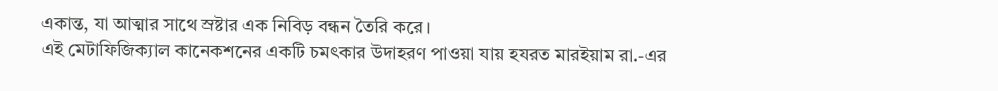একান্ত, যা আত্মার সাথে স্রষ্টার এক নিবিড় বন্ধন তৈরি করে।
এই মেটাফিজিক্যাল কানেকশনের একটি চমৎকার উদাহরণ পাওয়া যায় হযরত মারইয়াম রা.-এর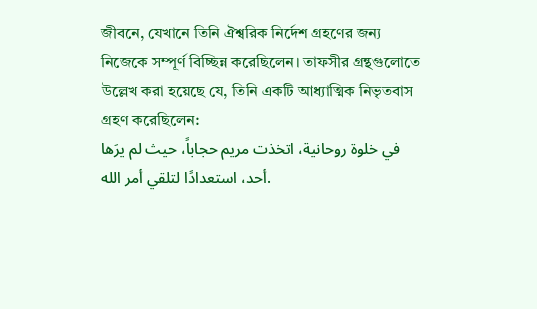জীবনে, যেখানে তিনি ঐশ্বরিক নির্দেশ গ্রহণের জন্য নিজেকে সম্পূর্ণ বিচ্ছিন্ন করেছিলেন। তাফসীর গ্রন্থগুলোতে উল্লেখ করা হয়েছে যে, তিনি একটি আধ্যাত্মিক নিভৃতবাস গ্রহণ করেছিলেন:
في خلوة روحانية، اتخذت مريم حجاباً، حيث لم يرَها أحد، استعدادًا لتلقي أمر الله.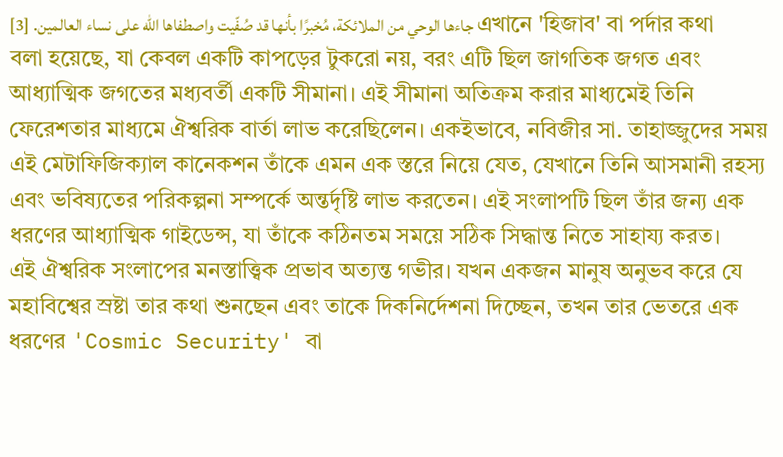جاءها الوحي من الملائكة، مُخبرًا بأنها قد صُفّيت واصطفاها الله على نساء العالمين. [3] এখানে 'হিজাব' বা পর্দার কথা বলা হয়েছে, যা কেবল একটি কাপড়ের টুকরো নয়, বরং এটি ছিল জাগতিক জগত এবং আধ্যাত্মিক জগতের মধ্যবর্তী একটি সীমানা। এই সীমানা অতিক্রম করার মাধ্যমেই তিনি ফেরেশতার মাধ্যমে ঐশ্বরিক বার্তা লাভ করেছিলেন। একইভাবে, নবিজীর সা. তাহাজ্জুদের সময় এই মেটাফিজিক্যাল কানেকশন তাঁকে এমন এক স্তরে নিয়ে যেত, যেখানে তিনি আসমানী রহস্য এবং ভবিষ্যতের পরিকল্পনা সম্পর্কে অন্তর্দৃষ্টি লাভ করতেন। এই সংলাপটি ছিল তাঁর জন্য এক ধরণের আধ্যাত্মিক গাইডেন্স, যা তাঁকে কঠিনতম সময়ে সঠিক সিদ্ধান্ত নিতে সাহায্য করত।
এই ঐশ্বরিক সংলাপের মনস্তাত্ত্বিক প্রভাব অত্যন্ত গভীর। যখন একজন মানুষ অনুভব করে যে মহাবিশ্বের স্রষ্টা তার কথা শুনছেন এবং তাকে দিকনির্দেশনা দিচ্ছেন, তখন তার ভেতরে এক ধরণের 'Cosmic Security' বা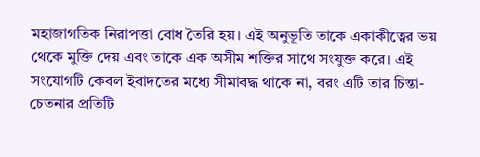মহাজাগতিক নিরাপত্তা বোধ তৈরি হয়। এই অনুভূতি তাকে একাকীত্বের ভয় থেকে মুক্তি দেয় এবং তাকে এক অসীম শক্তির সাথে সংযুক্ত করে। এই সংযোগটি কেবল ইবাদতের মধ্যে সীমাবদ্ধ থাকে না, বরং এটি তার চিন্তা-চেতনার প্রতিটি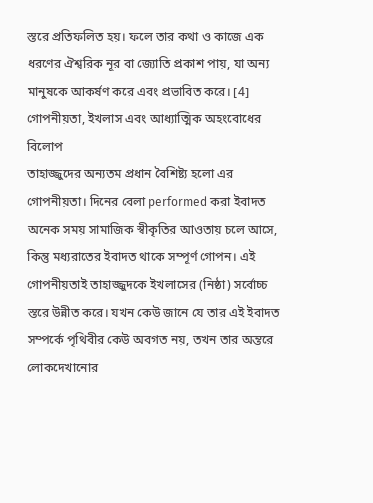স্তরে প্রতিফলিত হয়। ফলে তার কথা ও কাজে এক ধরণের ঐশ্বরিক নূর বা জ্যোতি প্রকাশ পায়, যা অন্য মানুষকে আকর্ষণ করে এবং প্রভাবিত করে। [4]
গোপনীয়তা, ইখলাস এবং আধ্যাত্মিক অহংবোধের বিলোপ
তাহাজ্জুদের অন্যতম প্রধান বৈশিষ্ট্য হলো এর গোপনীয়তা। দিনের বেলা performed করা ইবাদত অনেক সময় সামাজিক স্বীকৃতির আওতায় চলে আসে, কিন্তু মধ্যরাতের ইবাদত থাকে সম্পূর্ণ গোপন। এই গোপনীয়তাই তাহাজ্জুদকে ইখলাসের (নিষ্ঠা) সর্বোচ্চ স্তরে উন্নীত করে। যখন কেউ জানে যে তার এই ইবাদত সম্পর্কে পৃথিবীর কেউ অবগত নয়, তখন তার অন্তরে লোকদেখানোর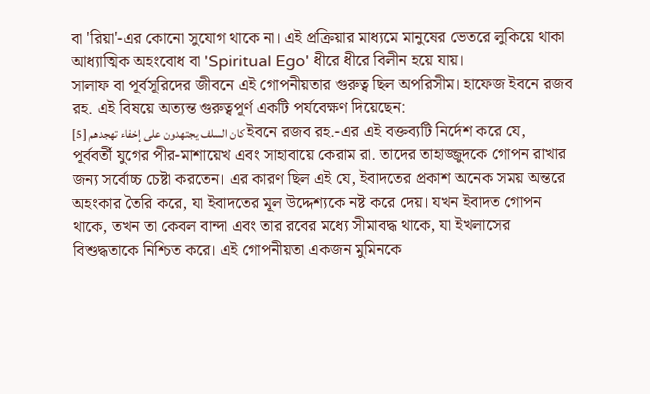বা 'রিয়া'-এর কোনো সুযোগ থাকে না। এই প্রক্রিয়ার মাধ্যমে মানুষের ভেতরে লুকিয়ে থাকা আধ্যাত্মিক অহংবোধ বা 'Spiritual Ego' ধীরে ধীরে বিলীন হয়ে যায়।
সালাফ বা পূর্বসূরিদের জীবনে এই গোপনীয়তার গুরুত্ব ছিল অপরিসীম। হাফেজ ইবনে রজব রহ. এই বিষয়ে অত্যন্ত গুরুত্বপূর্ণ একটি পর্যবেক্ষণ দিয়েছেন:
كان السلف يجتهدون على إخفاء تهجدهم [5] ইবনে রজব রহ.-এর এই বক্তব্যটি নির্দেশ করে যে, পূর্ববর্তী যুগের পীর-মাশায়েখ এবং সাহাবায়ে কেরাম রা. তাদের তাহাজ্জুদকে গোপন রাখার জন্য সর্বোচ্চ চেষ্টা করতেন। এর কারণ ছিল এই যে, ইবাদতের প্রকাশ অনেক সময় অন্তরে অহংকার তৈরি করে, যা ইবাদতের মূল উদ্দেশ্যকে নষ্ট করে দেয়। যখন ইবাদত গোপন থাকে, তখন তা কেবল বান্দা এবং তার রবের মধ্যে সীমাবদ্ধ থাকে, যা ইখলাসের বিশুদ্ধতাকে নিশ্চিত করে। এই গোপনীয়তা একজন মুমিনকে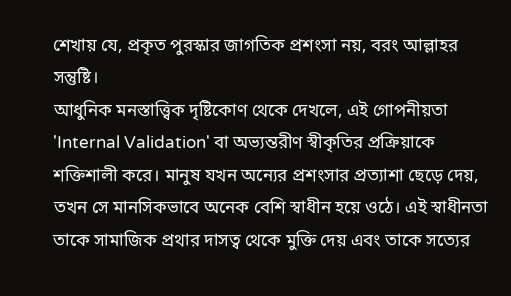শেখায় যে, প্রকৃত পুরস্কার জাগতিক প্রশংসা নয়, বরং আল্লাহর সন্তুষ্টি।
আধুনিক মনস্তাত্ত্বিক দৃষ্টিকোণ থেকে দেখলে, এই গোপনীয়তা 'Internal Validation' বা অভ্যন্তরীণ স্বীকৃতির প্রক্রিয়াকে শক্তিশালী করে। মানুষ যখন অন্যের প্রশংসার প্রত্যাশা ছেড়ে দেয়, তখন সে মানসিকভাবে অনেক বেশি স্বাধীন হয়ে ওঠে। এই স্বাধীনতা তাকে সামাজিক প্রথার দাসত্ব থেকে মুক্তি দেয় এবং তাকে সত্যের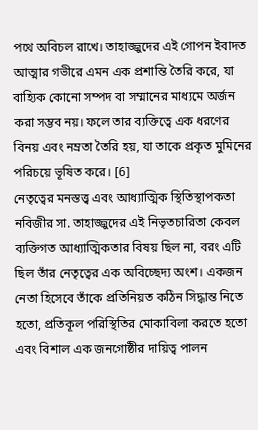পথে অবিচল রাখে। তাহাজ্জুদের এই গোপন ইবাদত আত্মার গভীরে এমন এক প্রশান্তি তৈরি করে, যা বাহ্যিক কোনো সম্পদ বা সম্মানের মাধ্যমে অর্জন করা সম্ভব নয়। ফলে তার ব্যক্তিত্বে এক ধরণের বিনয় এবং নম্রতা তৈরি হয়, যা তাকে প্রকৃত মুমিনের পরিচয়ে ভূষিত করে। [6]
নেতৃত্বের মনস্তত্ত্ব এবং আধ্যাত্মিক স্থিতিস্থাপকতা
নবিজীর সা. তাহাজ্জুদের এই নিভৃতচারিতা কেবল ব্যক্তিগত আধ্যাত্মিকতার বিষয় ছিল না, বরং এটি ছিল তাঁর নেতৃত্বের এক অবিচ্ছেদ্য অংশ। একজন নেতা হিসেবে তাঁকে প্রতিনিয়ত কঠিন সিদ্ধান্ত নিতে হতো, প্রতিকূল পরিস্থিতির মোকাবিলা করতে হতো এবং বিশাল এক জনগোষ্ঠীর দায়িত্ব পালন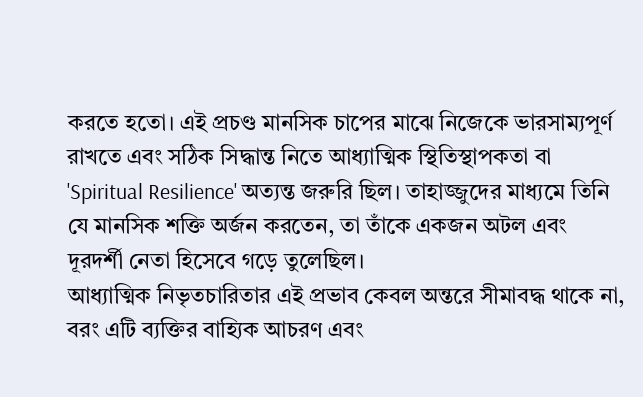করতে হতো। এই প্রচণ্ড মানসিক চাপের মাঝে নিজেকে ভারসাম্যপূর্ণ রাখতে এবং সঠিক সিদ্ধান্ত নিতে আধ্যাত্মিক স্থিতিস্থাপকতা বা 'Spiritual Resilience' অত্যন্ত জরুরি ছিল। তাহাজ্জুদের মাধ্যমে তিনি যে মানসিক শক্তি অর্জন করতেন, তা তাঁকে একজন অটল এবং দূরদর্শী নেতা হিসেবে গড়ে তুলেছিল।
আধ্যাত্মিক নিভৃতচারিতার এই প্রভাব কেবল অন্তরে সীমাবদ্ধ থাকে না, বরং এটি ব্যক্তির বাহ্যিক আচরণ এবং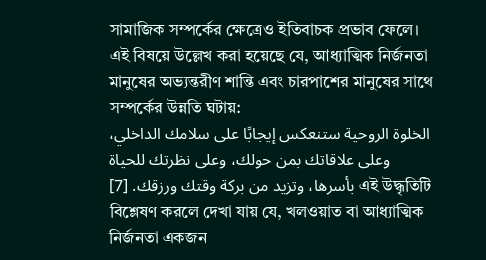সামাজিক সম্পর্কের ক্ষেত্রেও ইতিবাচক প্রভাব ফেলে। এই বিষয়ে উল্লেখ করা হয়েছে যে, আধ্যাত্মিক নির্জনতা মানুষের অভ্যন্তরীণ শান্তি এবং চারপাশের মানুষের সাথে সম্পর্কের উন্নতি ঘটায়:
الخلوة الروحية ستنعكس إيجابًا على سلامك الداخلي، وعلى علاقاتك بمن حولك، وعلى نظرتك للحياة بأسرها، وتزيد من بركة وقتك ورزقك. [7] এই উদ্ধৃতিটি বিশ্লেষণ করলে দেখা যায় যে, খলওয়াত বা আধ্যাত্মিক নির্জনতা একজন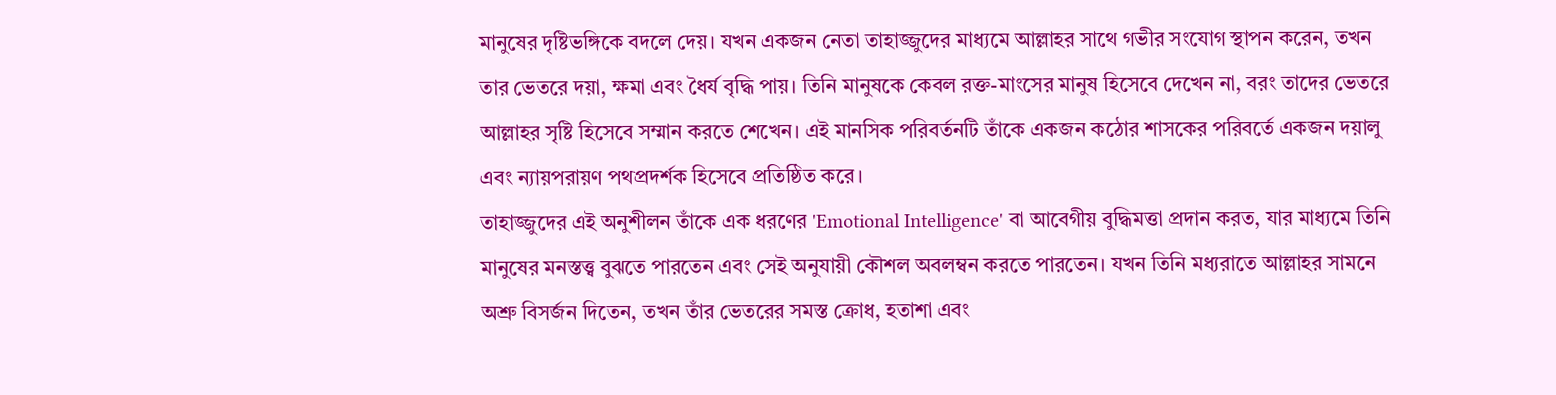মানুষের দৃষ্টিভঙ্গিকে বদলে দেয়। যখন একজন নেতা তাহাজ্জুদের মাধ্যমে আল্লাহর সাথে গভীর সংযোগ স্থাপন করেন, তখন তার ভেতরে দয়া, ক্ষমা এবং ধৈর্য বৃদ্ধি পায়। তিনি মানুষকে কেবল রক্ত-মাংসের মানুষ হিসেবে দেখেন না, বরং তাদের ভেতরে আল্লাহর সৃষ্টি হিসেবে সম্মান করতে শেখেন। এই মানসিক পরিবর্তনটি তাঁকে একজন কঠোর শাসকের পরিবর্তে একজন দয়ালু এবং ন্যায়পরায়ণ পথপ্রদর্শক হিসেবে প্রতিষ্ঠিত করে।
তাহাজ্জুদের এই অনুশীলন তাঁকে এক ধরণের 'Emotional Intelligence' বা আবেগীয় বুদ্ধিমত্তা প্রদান করত, যার মাধ্যমে তিনি মানুষের মনস্তত্ত্ব বুঝতে পারতেন এবং সেই অনুযায়ী কৌশল অবলম্বন করতে পারতেন। যখন তিনি মধ্যরাতে আল্লাহর সামনে অশ্রু বিসর্জন দিতেন, তখন তাঁর ভেতরের সমস্ত ক্রোধ, হতাশা এবং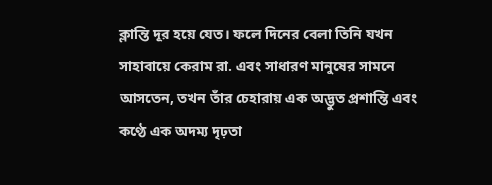ক্লান্তি দূর হয়ে যেত। ফলে দিনের বেলা তিনি যখন সাহাবায়ে কেরাম রা. এবং সাধারণ মানুষের সামনে আসতেন, তখন তাঁর চেহারায় এক অদ্ভুত প্রশান্তি এবং কণ্ঠে এক অদম্য দৃঢ়তা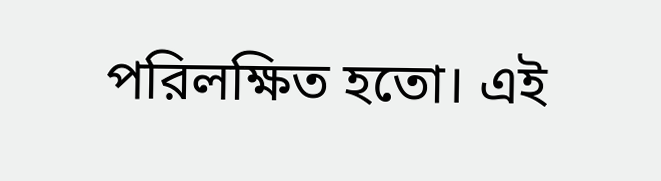পরিলক্ষিত হতো। এই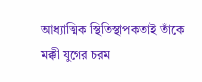আধ্যাত্মিক স্থিতিস্থাপকতাই তাঁকে মক্কী যুগের চরম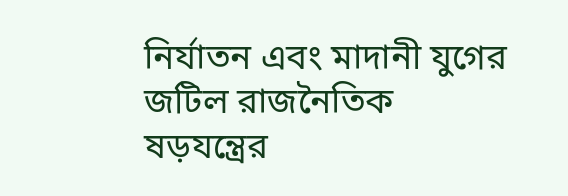নির্যাতন এবং মাদানী যুগের জটিল রাজনৈতিক ষড়যন্ত্রের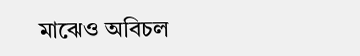মাঝেও অবিচল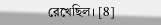রেখেছিল। [8]